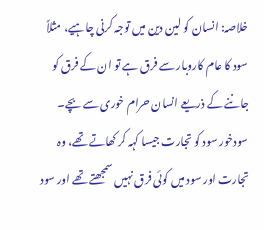خلاصہ: انسان کو لین دین میں توجہ کرنی چاہیے، مثلاً سود کا عام کاروبار سے فرق ہے تو ان کے فرق کو جاننے کے ذریعے انسان حرام خوری سے بچے۔
سودخور سود کو تجارت جیسا کہہ کر کھاتے تھے، وہ تجارت اور سود میں کوئی فرق نہیں سمجھتے تھے اور سود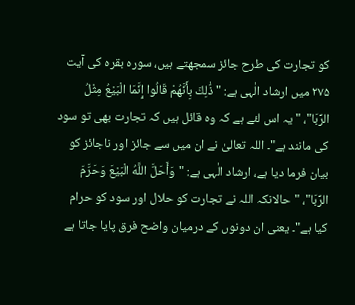کو تجارت کی طرح جائز سمجھتے ہیں، سورہ بقرہ کی آیت ۲۷۵ میں ارشاد الٰہی ہے: "ذَٰلِكَ بِأَنَّهُمْ قَالُوا إِنَّمَا الْبَيْعُ مِثْلُ الرِّبَا"، "یہ اس لئے ہے کہ وہ قائل ہیں کہ تجارت بھی تو سود کی مانند ہے"۔ اللہ تعالیٰ نے ان میں سے جائز اور ناجائز کو بیان فرما دیا ہے، ارشاد الٰہی ہے: "وَأَحَلَّ اللَّهُ الْبَيْعَ وَحَرَّمَ الرِّبَا"، "حالانکہ اللہ نے تجارت کو حلال اور سود کو حرام کیا ہے"۔ یعنی ان دونوں کے درمیان واضح فرق پایا جاتا ہے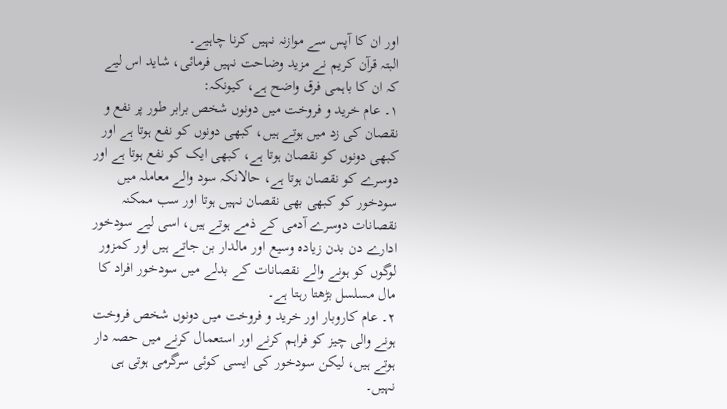اور ان کا آپس سے موازنہ نہیں کرنا چاہیے۔
البتہ قرآن کریم نے مزید وضاحت نہیں فرمائی، شاید اس لیے کہ ان کا باہمی فرق واضح ہے، کیونکہ:
۱۔ عام خرید و فروخت میں دونوں شخص برابر طور پر نفع و نقصان کی زد میں ہوتے ہیں، کبھی دونوں کو نفع ہوتا ہے اور کبھی دونوں کو نقصان ہوتا ہے، کبھی ایک کو نفع ہوتا ہے اور دوسرے کو نقصان ہوتا ہے، حالانکہ سود والے معاملہ میں سودخور کو کبھی بھی نقصان نہیں ہوتا اور سب ممکنہ نقصانات دوسرے آدمی کے ذمے ہوتے ہیں، اسی لیے سودخور ادارے دن بدن زیادہ وسیع اور مالدار بن جاتے ہیں اور کمزور لوگوں کو ہونے والے نقصانات کے بدلے میں سودخور افراد کا مال مسلسل بڑھتا رہتا ہے۔
۲۔ عام کاروبار اور خرید و فروخت میں دونوں شخص فروخت ہونے والی چیز کو فراہم کرنے اور استعمال کرنے میں حصہ دار ہوتے ہیں، لیکن سودخور کی ایسی کوئی سرگرمی ہوتی ہی نہیں۔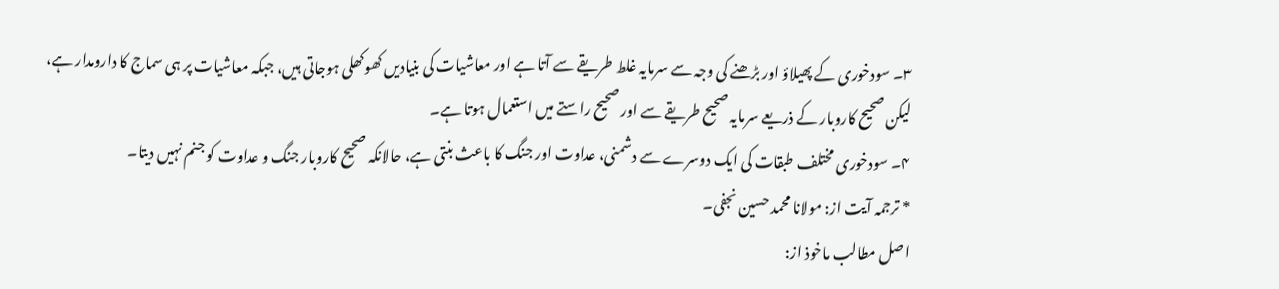۳۔ سودخوری کے پھیلاؤ اور بڑھنے کی وجہ سے سرمایہ غلط طریقے سے آتا ہے اور معاشیات کی بنیادیں کھوکھلی ہوجاتی ہیں، جبکہ معاشیات پر ہی سماج کا دارومدار ہے، لیکن صحیح کاروبار کے ذریعے سرمایہ صحیح طریقے سے اور صحیح راستے میں استعمال ہوتا ہے۔
۴۔ سودخوری مختلف طبقات کی ایک دوسرے سے دشمنی، عداوت اور جنگ کا باعث بنتی ہے، حالانکہ صحیح کاروبار جنگ و عداوت کو جنم نہیں دیتا۔
* ترجمہ آیت از: مولانا محمد حسین نجفی۔
اصل مطالب ماخوذ از: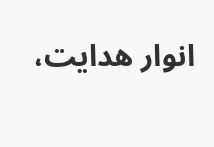انوار هدايت،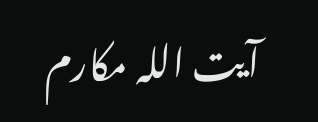آیت اللہ مکارم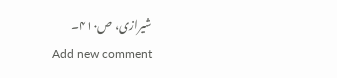شیرازی، ص۴۱۰۔
Add new comment